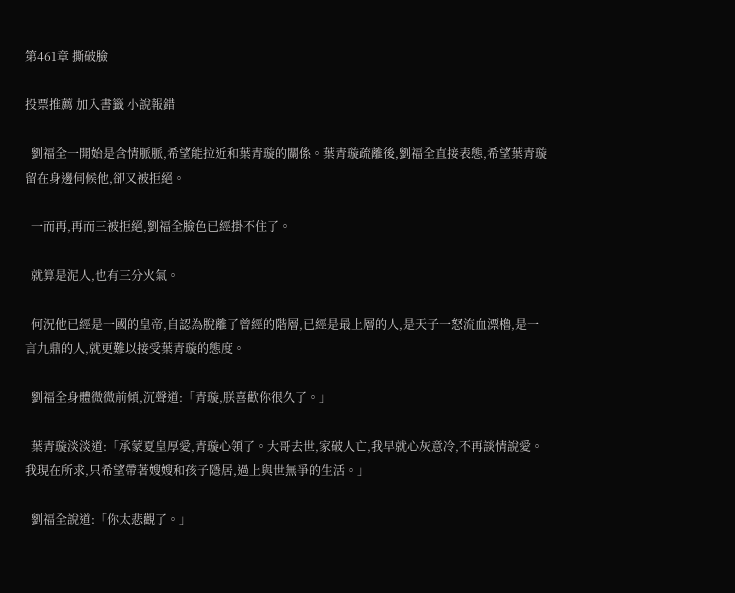第461章 撕破臉

投票推薦 加入書籤 小說報錯

  劉福全一開始是含情脈脈,希望能拉近和葉青璇的關係。葉青璇疏離後,劉福全直接表態,希望葉青璇留在身邊伺候他,卻又被拒絕。

  一而再,再而三被拒絕,劉福全臉色已經掛不住了。

  就算是泥人,也有三分火氣。

  何況他已經是一國的皇帝,自認為脫離了曾經的階層,已經是最上層的人,是天子一怒流血漂櫓,是一言九鼎的人,就更難以接受葉青璇的態度。

  劉福全身體微微前傾,沉聲道:「青璇,朕喜歡你很久了。」

  葉青璇淡淡道:「承蒙夏皇厚愛,青璇心領了。大哥去世,家破人亡,我早就心灰意冷,不再談情說愛。我現在所求,只希望帶著嫂嫂和孩子隱居,過上與世無爭的生活。」

  劉福全說道:「你太悲觀了。」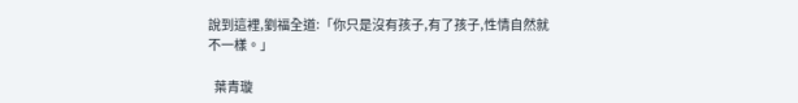說到這裡,劉福全道:「你只是沒有孩子,有了孩子,性情自然就不一樣。」

  葉青璇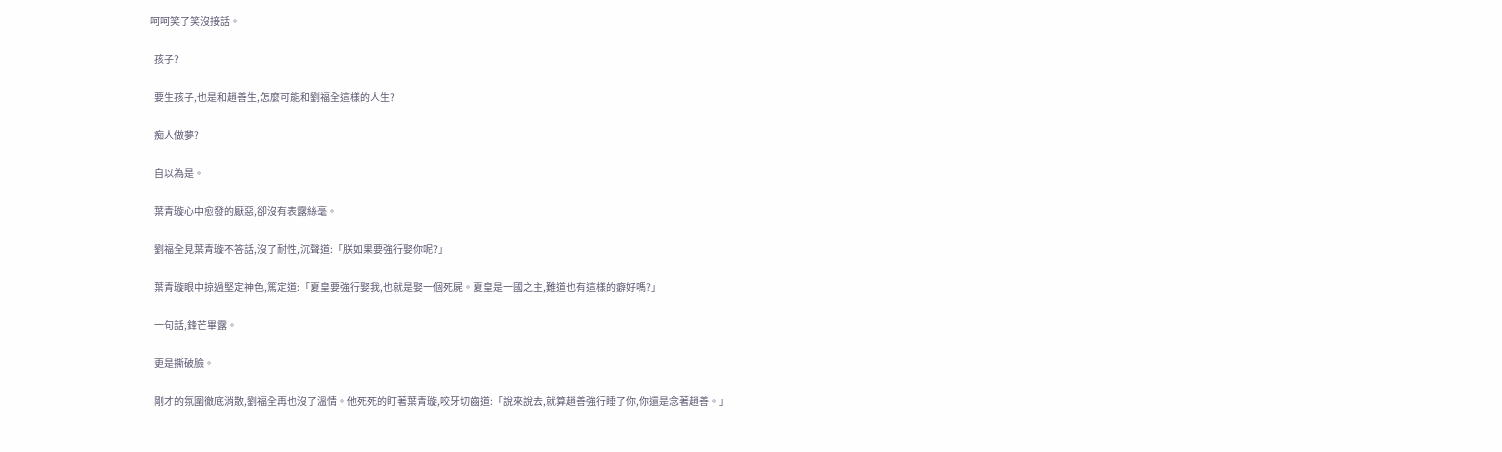呵呵笑了笑沒接話。

  孩子?

  要生孩子,也是和趙善生,怎麼可能和劉福全這樣的人生?

  痴人做夢?

  自以為是。

  葉青璇心中愈發的厭惡,卻沒有表露絲毫。

  劉福全見葉青璇不答話,沒了耐性,沉聲道:「朕如果要強行娶你呢?」

  葉青璇眼中掠過堅定神色,篤定道:「夏皇要強行娶我,也就是娶一個死屍。夏皇是一國之主,難道也有這樣的癖好嗎?」

  一句話,鋒芒畢露。

  更是撕破臉。

  剛才的氛圍徹底消散,劉福全再也沒了溫情。他死死的盯著葉青璇,咬牙切齒道:「說來說去,就算趙善強行睡了你,你還是念著趙善。」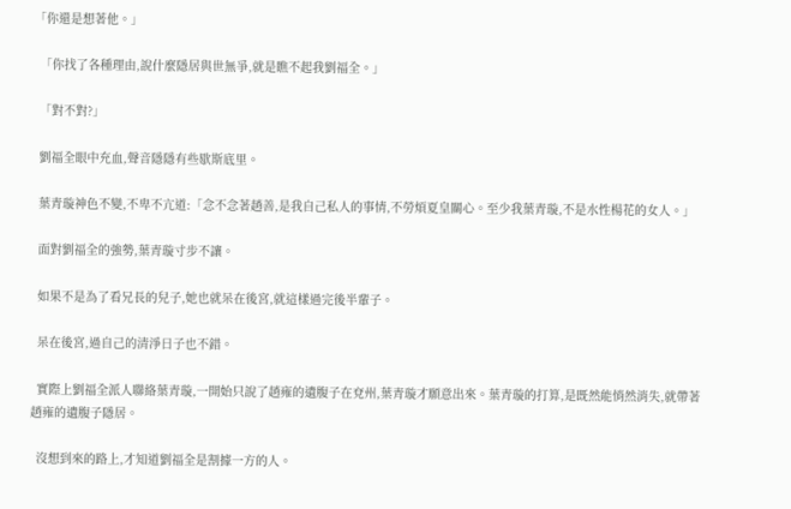「你還是想著他。」

  「你找了各種理由,說什麼隱居與世無爭,就是瞧不起我劉福全。」

  「對不對?」

  劉福全眼中充血,聲音隱隱有些歇斯底里。

  葉青璇神色不變,不卑不亢道:「念不念著趙善,是我自己私人的事情,不勞煩夏皇關心。至少我葉青璇,不是水性楊花的女人。」

  面對劉福全的強勢,葉青璇寸步不讓。

  如果不是為了看兄長的兒子,她也就呆在後宮,就這樣過完後半輩子。

  呆在後宮,過自己的清淨日子也不錯。

  實際上劉福全派人聯絡葉青璇,一開始只說了趙雍的遺腹子在兗州,葉青璇才願意出來。葉青璇的打算,是既然能悄然消失,就帶著趙雍的遺腹子隱居。

  沒想到來的路上,才知道劉福全是割據一方的人。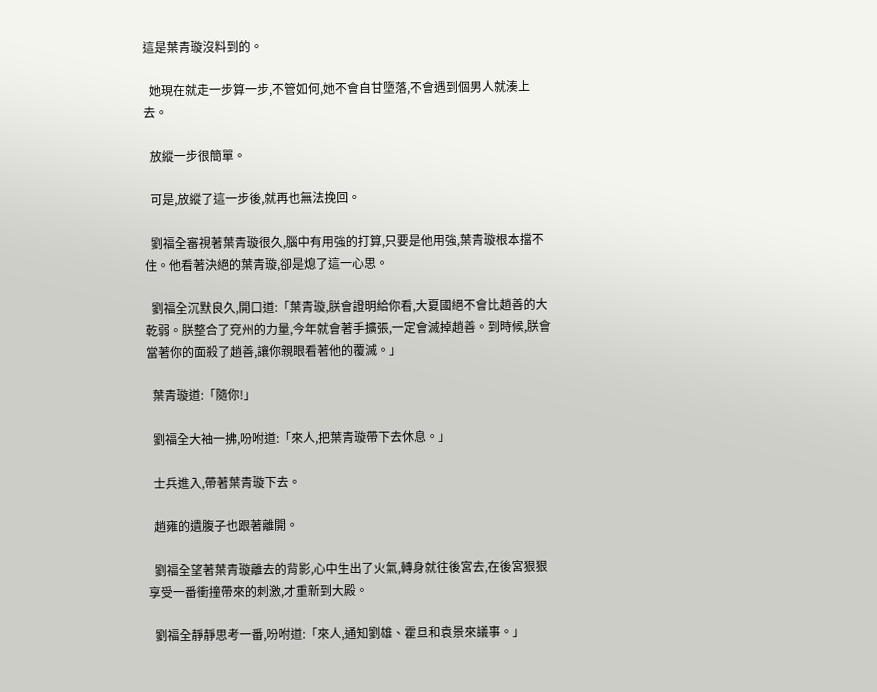這是葉青璇沒料到的。

  她現在就走一步算一步,不管如何,她不會自甘墮落,不會遇到個男人就湊上去。

  放縱一步很簡單。

  可是,放縱了這一步後,就再也無法挽回。

  劉福全審視著葉青璇很久,腦中有用強的打算,只要是他用強,葉青璇根本擋不住。他看著決絕的葉青璇,卻是熄了這一心思。

  劉福全沉默良久,開口道:「葉青璇,朕會證明給你看,大夏國絕不會比趙善的大乾弱。朕整合了兗州的力量,今年就會著手擴張,一定會滅掉趙善。到時候,朕會當著你的面殺了趙善,讓你親眼看著他的覆滅。」

  葉青璇道:「隨你!」

  劉福全大袖一拂,吩咐道:「來人,把葉青璇帶下去休息。」

  士兵進入,帶著葉青璇下去。

  趙雍的遺腹子也跟著離開。

  劉福全望著葉青璇離去的背影,心中生出了火氣,轉身就往後宮去,在後宮狠狠享受一番衝撞帶來的刺激,才重新到大殿。

  劉福全靜靜思考一番,吩咐道:「來人,通知劉雄、霍旦和袁景來議事。」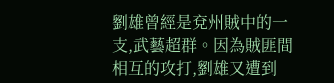劉雄曾經是兗州賊中的一支,武藝超群。因為賊匪間相互的攻打,劉雄又遭到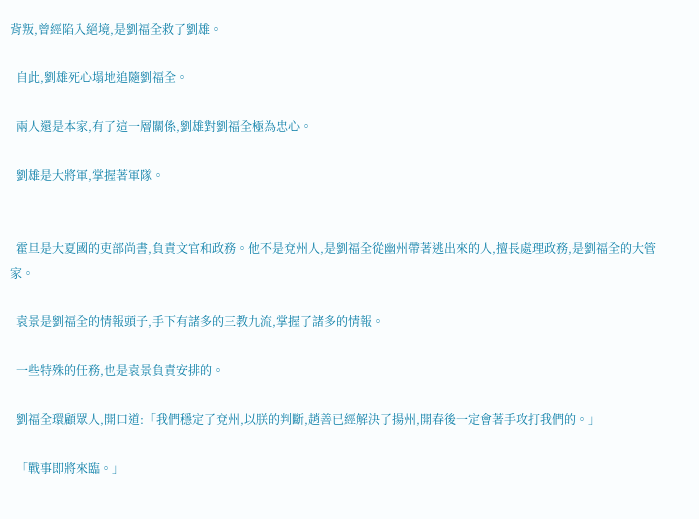背叛,曾經陷入絕境,是劉福全救了劉雄。

  自此,劉雄死心塌地追隨劉福全。

  兩人還是本家,有了這一層關係,劉雄對劉福全極為忠心。

  劉雄是大將軍,掌握著軍隊。


  霍旦是大夏國的吏部尚書,負責文官和政務。他不是兗州人,是劉福全從幽州帶著逃出來的人,擅長處理政務,是劉福全的大管家。

  袁景是劉福全的情報頭子,手下有諸多的三教九流,掌握了諸多的情報。

  一些特殊的任務,也是袁景負責安排的。

  劉福全環顧眾人,開口道:「我們穩定了兗州,以朕的判斷,趙善已經解決了揚州,開春後一定會著手攻打我們的。」

  「戰事即將來臨。」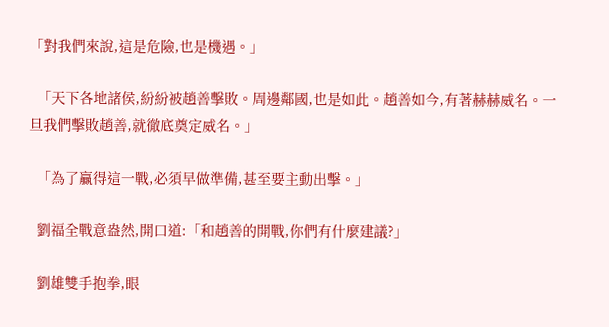「對我們來說,這是危險,也是機遇。」

  「天下各地諸侯,紛紛被趙善擊敗。周邊鄰國,也是如此。趙善如今,有著赫赫威名。一旦我們擊敗趙善,就徹底奠定威名。」

  「為了贏得這一戰,必須早做準備,甚至要主動出擊。」

  劉福全戰意盎然,開口道:「和趙善的開戰,你們有什麼建議?」

  劉雄雙手抱拳,眼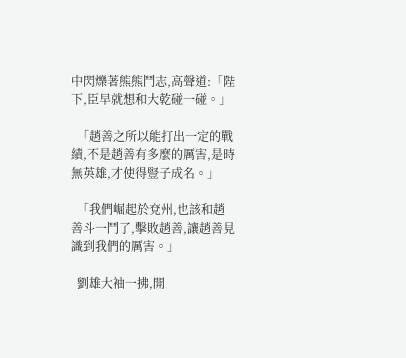中閃爍著熊熊鬥志,高聲道:「陛下,臣早就想和大乾碰一碰。」

  「趙善之所以能打出一定的戰績,不是趙善有多麼的厲害,是時無英雄,才使得豎子成名。」

  「我們崛起於兗州,也該和趙善斗一鬥了,擊敗趙善,讓趙善見識到我們的厲害。」

  劉雄大袖一拂,開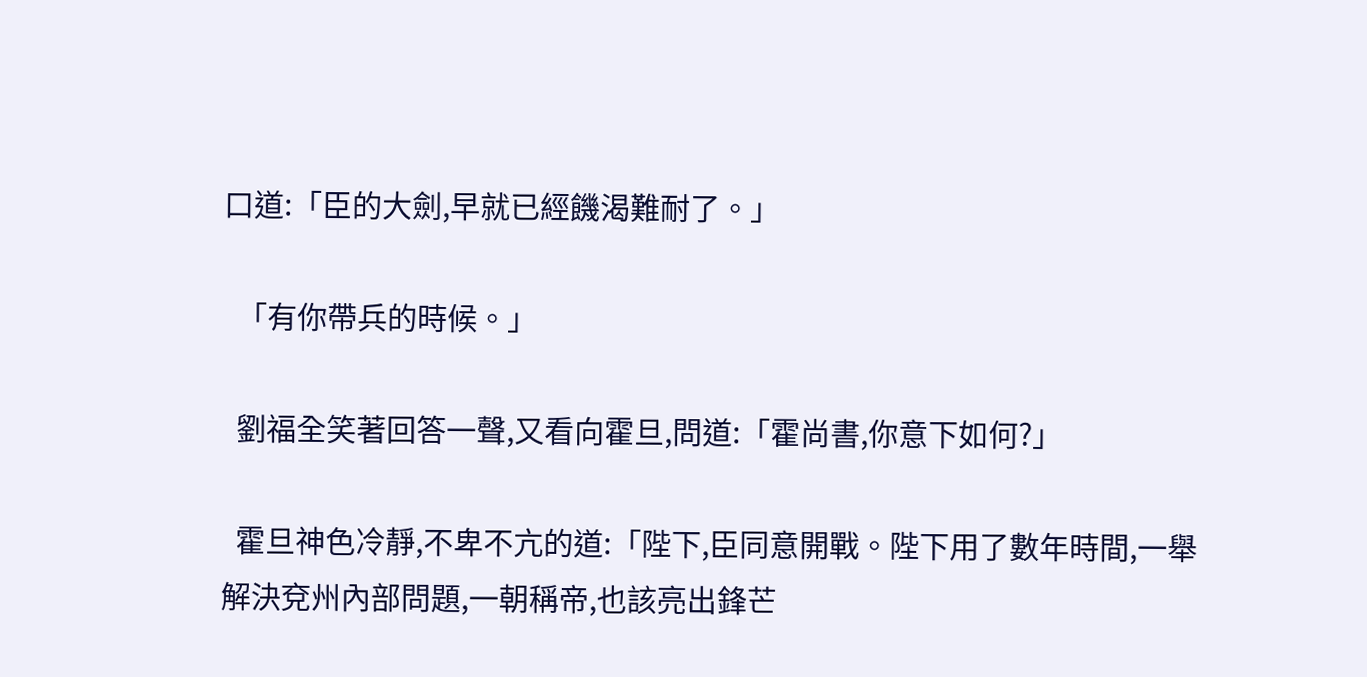口道:「臣的大劍,早就已經饑渴難耐了。」

  「有你帶兵的時候。」

  劉福全笑著回答一聲,又看向霍旦,問道:「霍尚書,你意下如何?」

  霍旦神色冷靜,不卑不亢的道:「陛下,臣同意開戰。陛下用了數年時間,一舉解決兗州內部問題,一朝稱帝,也該亮出鋒芒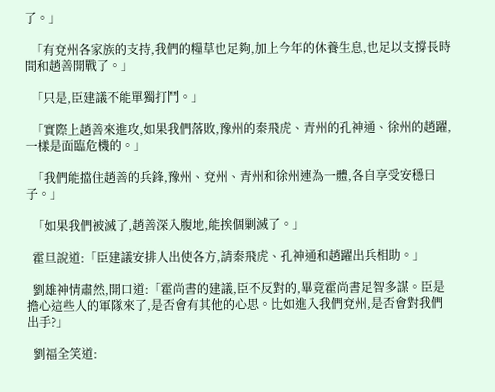了。」

  「有兗州各家族的支持,我們的糧草也足夠,加上今年的休養生息,也足以支撐長時間和趙善開戰了。」

  「只是,臣建議不能單獨打鬥。」

  「實際上趙善來進攻,如果我們落敗,豫州的秦飛虎、青州的孔神通、徐州的趙躍,一樣是面臨危機的。」

  「我們能擋住趙善的兵鋒,豫州、兗州、青州和徐州連為一體,各自享受安穩日子。」

  「如果我們被滅了,趙善深入腹地,能挨個剿滅了。」

  霍旦說道:「臣建議安排人出使各方,請秦飛虎、孔神通和趙躍出兵相助。」

  劉雄神情肅然,開口道:「霍尚書的建議,臣不反對的,畢竟霍尚書足智多謀。臣是擔心這些人的軍隊來了,是否會有其他的心思。比如進入我們兗州,是否會對我們出手?」

  劉福全笑道: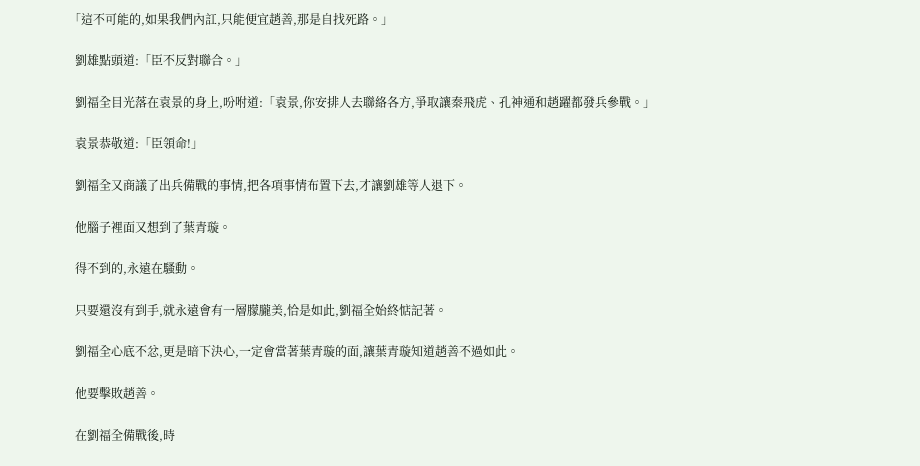「這不可能的,如果我們內訌,只能便宜趙善,那是自找死路。」

  劉雄點頭道:「臣不反對聯合。」

  劉福全目光落在袁景的身上,吩咐道:「袁景,你安排人去聯絡各方,爭取讓秦飛虎、孔神通和趙躍都發兵參戰。」

  袁景恭敬道:「臣領命!」

  劉福全又商議了出兵備戰的事情,把各項事情布置下去,才讓劉雄等人退下。

  他腦子裡面又想到了葉青璇。

  得不到的,永遠在騷動。

  只要還沒有到手,就永遠會有一層朦朧美,恰是如此,劉福全始終惦記著。

  劉福全心底不忿,更是暗下決心,一定會當著葉青璇的面,讓葉青璇知道趙善不過如此。

  他要擊敗趙善。

  在劉福全備戰後,時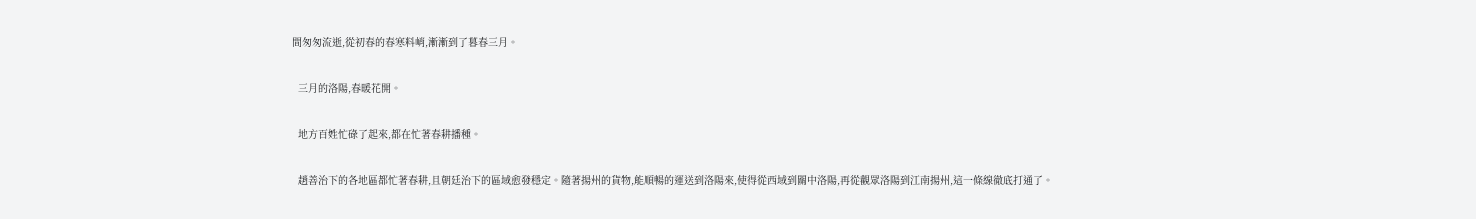間匆匆流逝,從初春的春寒料峭,漸漸到了暮春三月。

  三月的洛陽,春暖花開。

  地方百姓忙碌了起來,都在忙著春耕播種。

  趙善治下的各地區都忙著春耕,且朝廷治下的區域愈發穩定。隨著揚州的貨物,能順暢的運送到洛陽來,使得從西域到關中洛陽,再從觀眾洛陽到江南揚州,這一條線徹底打通了。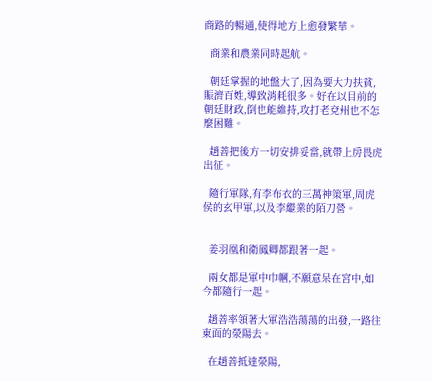商路的暢通,使得地方上愈發繁華。

  商業和農業同時起航。

  朝廷掌握的地盤大了,因為要大力扶貧,賑濟百姓,導致消耗很多。好在以目前的朝廷財政,倒也能維持,攻打老兗州也不怎麼困難。

  趙善把後方一切安排妥當,就帶上房畏虎出征。

  隨行軍隊,有李布衣的三萬神策軍,周虎侯的玄甲軍,以及李繼業的陌刀營。


  姜羽凰和衛鳳卿都跟著一起。

  兩女都是軍中巾幗,不願意呆在宮中,如今都隨行一起。

  趙善率領著大軍浩浩蕩蕩的出發,一路往東面的滎陽去。

  在趙善抵達滎陽,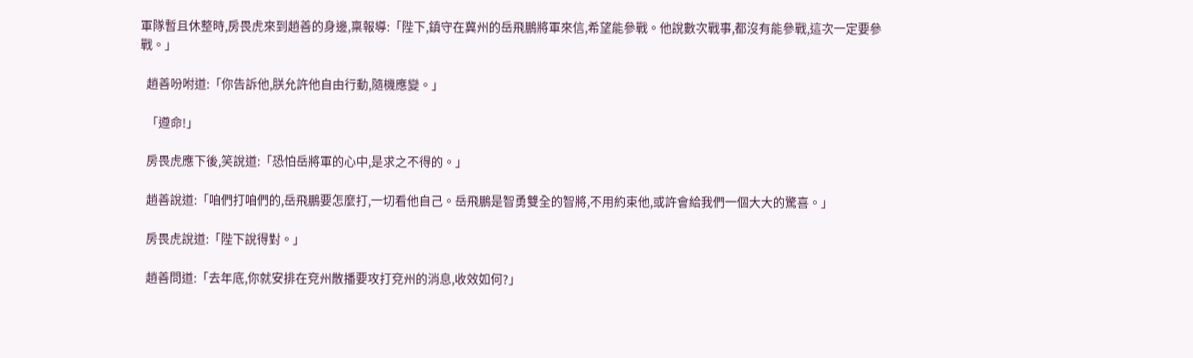軍隊暫且休整時,房畏虎來到趙善的身邊,稟報導:「陛下,鎮守在冀州的岳飛鵬將軍來信,希望能參戰。他說數次戰事,都沒有能參戰,這次一定要參戰。」

  趙善吩咐道:「你告訴他,朕允許他自由行動,隨機應變。」

  「遵命!」

  房畏虎應下後,笑說道:「恐怕岳將軍的心中,是求之不得的。」

  趙善說道:「咱們打咱們的,岳飛鵬要怎麼打,一切看他自己。岳飛鵬是智勇雙全的智將,不用約束他,或許會給我們一個大大的驚喜。」

  房畏虎說道:「陛下說得對。」

  趙善問道:「去年底,你就安排在兗州散播要攻打兗州的消息,收效如何?」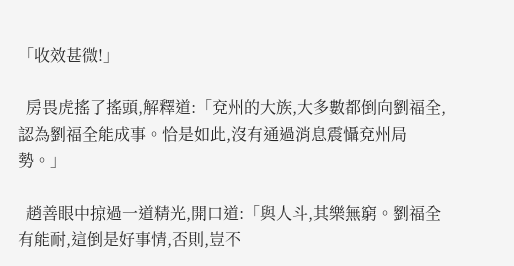「收效甚微!」

  房畏虎搖了搖頭,解釋道:「兗州的大族,大多數都倒向劉福全,認為劉福全能成事。恰是如此,沒有通過消息震懾兗州局勢。」

  趙善眼中掠過一道精光,開口道:「與人斗,其樂無窮。劉福全有能耐,這倒是好事情,否則,豈不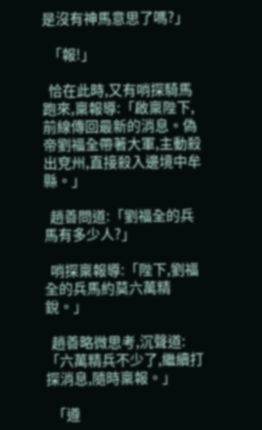是沒有神馬意思了嗎?」

  「報!」

  恰在此時,又有哨探騎馬跑來,稟報導:「啟稟陛下,前線傳回最新的消息。偽帝劉福全帶著大軍,主動殺出兗州,直接殺入邊境中牟縣。」

  趙善問道:「劉福全的兵馬有多少人?」

  哨探稟報導:「陛下,劉福全的兵馬約莫六萬精銳。」

  趙善略微思考,沉聲道:「六萬精兵不少了,繼續打探消息,隨時稟報。」

  「遵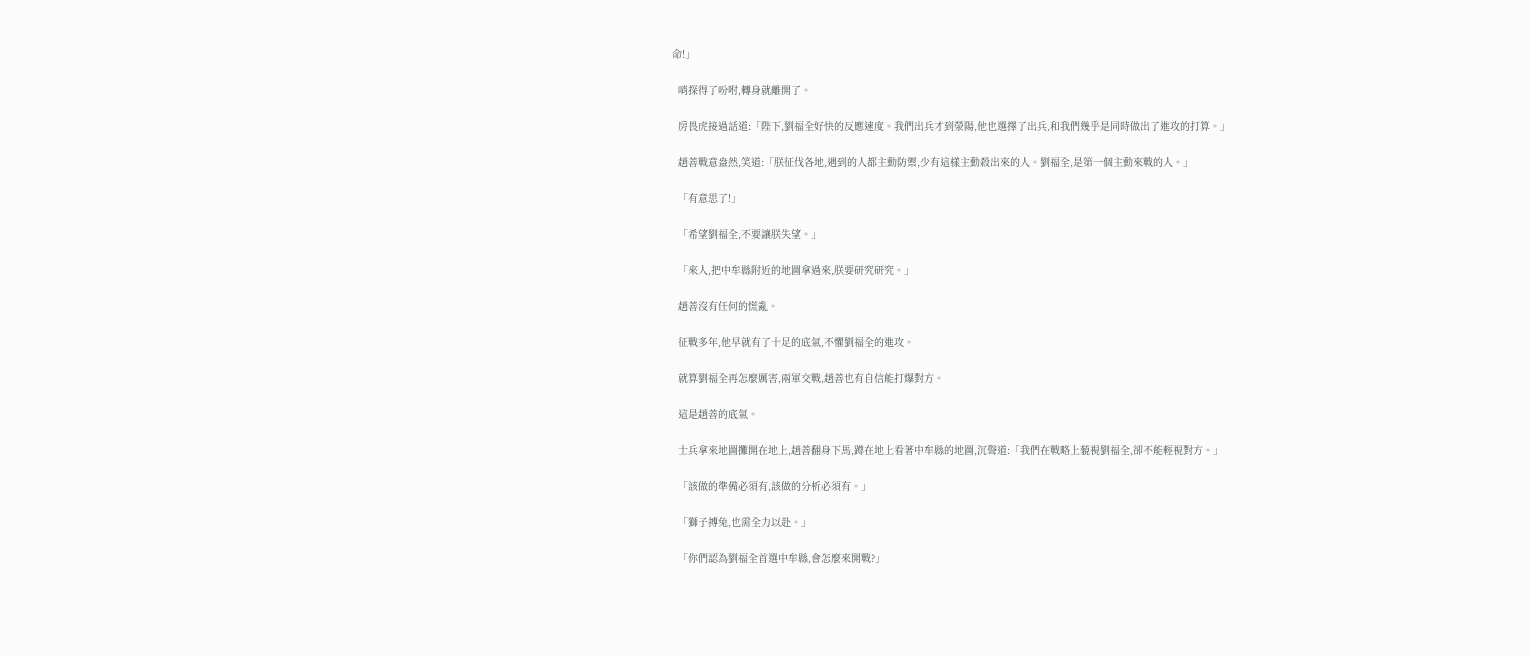命!」

  哨探得了吩咐,轉身就離開了。

  房畏虎接過話道:「陛下,劉福全好快的反應速度。我們出兵才到滎陽,他也選擇了出兵,和我們幾乎是同時做出了進攻的打算。」

  趙善戰意盎然,笑道:「朕征伐各地,遇到的人都主動防禦,少有這樣主動殺出來的人。劉福全,是第一個主動來戰的人。」

  「有意思了!」

  「希望劉福全,不要讓朕失望。」

  「來人,把中牟縣附近的地圖拿過來,朕要研究研究。」

  趙善沒有任何的慌亂。

  征戰多年,他早就有了十足的底氣,不懼劉福全的進攻。

  就算劉福全再怎麼厲害,兩軍交戰,趙善也有自信能打爆對方。

  這是趙善的底氣。

  士兵拿來地圖攤開在地上,趙善翻身下馬,蹲在地上看著中牟縣的地圖,沉聲道:「我們在戰略上藐視劉福全,卻不能輕視對方。」

  「該做的準備必須有,該做的分析必須有。」

  「獅子搏兔,也需全力以赴。」

  「你們認為劉福全首選中牟縣,會怎麼來開戰?」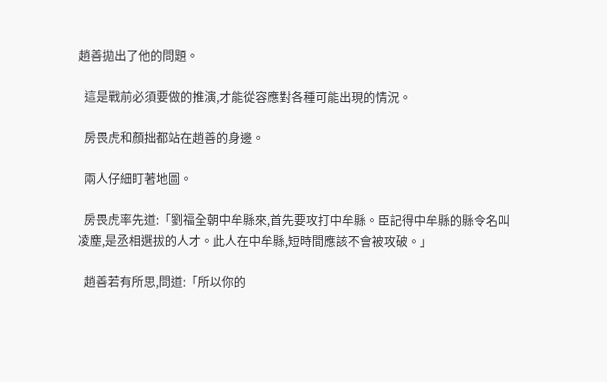趙善拋出了他的問題。

  這是戰前必須要做的推演,才能從容應對各種可能出現的情況。

  房畏虎和顏拙都站在趙善的身邊。

  兩人仔細盯著地圖。

  房畏虎率先道:「劉福全朝中牟縣來,首先要攻打中牟縣。臣記得中牟縣的縣令名叫凌塵,是丞相選拔的人才。此人在中牟縣,短時間應該不會被攻破。」

  趙善若有所思,問道:「所以你的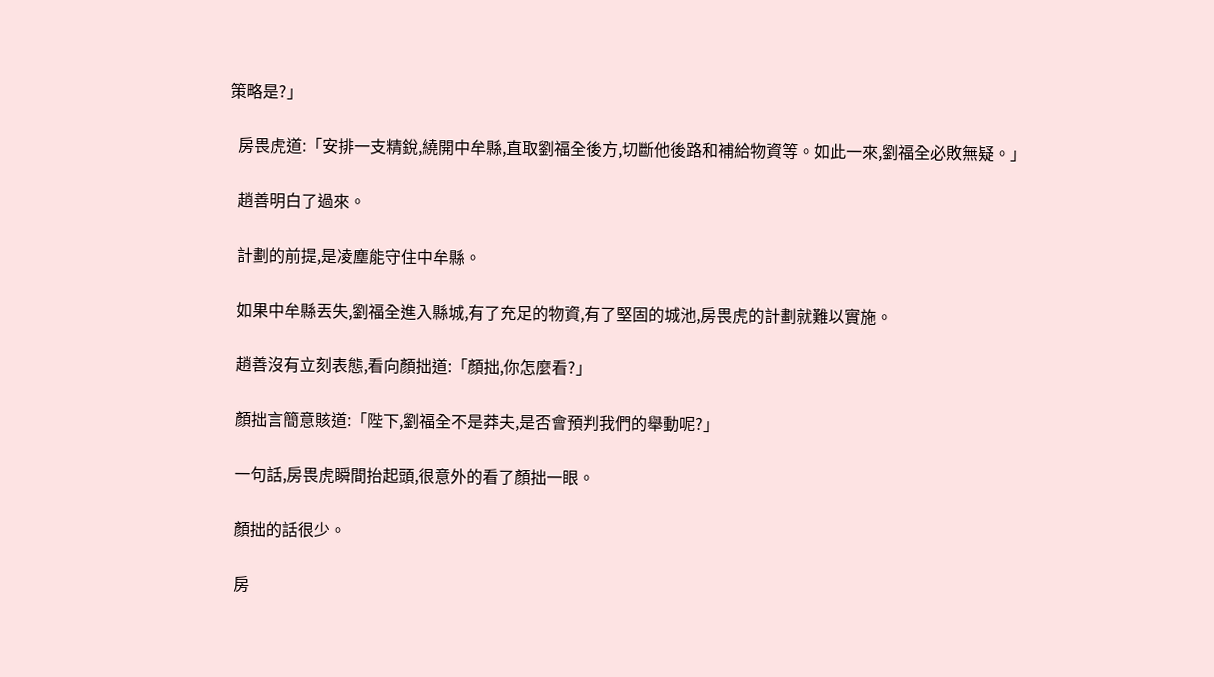策略是?」

  房畏虎道:「安排一支精銳,繞開中牟縣,直取劉福全後方,切斷他後路和補給物資等。如此一來,劉福全必敗無疑。」

  趙善明白了過來。

  計劃的前提,是凌塵能守住中牟縣。

  如果中牟縣丟失,劉福全進入縣城,有了充足的物資,有了堅固的城池,房畏虎的計劃就難以實施。

  趙善沒有立刻表態,看向顏拙道:「顏拙,你怎麼看?」

  顏拙言簡意賅道:「陛下,劉福全不是莽夫,是否會預判我們的舉動呢?」

  一句話,房畏虎瞬間抬起頭,很意外的看了顏拙一眼。

  顏拙的話很少。

  房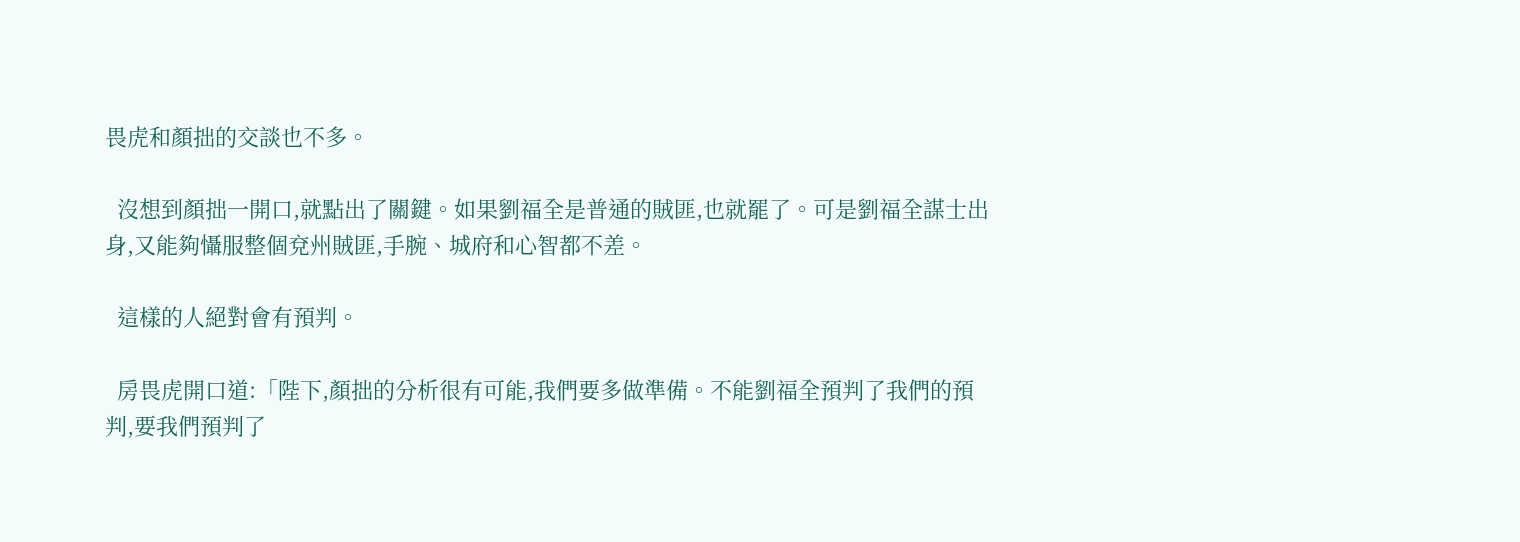畏虎和顏拙的交談也不多。

  沒想到顏拙一開口,就點出了關鍵。如果劉福全是普通的賊匪,也就罷了。可是劉福全謀士出身,又能夠懾服整個兗州賊匪,手腕、城府和心智都不差。

  這樣的人絕對會有預判。

  房畏虎開口道:「陛下,顏拙的分析很有可能,我們要多做準備。不能劉福全預判了我們的預判,要我們預判了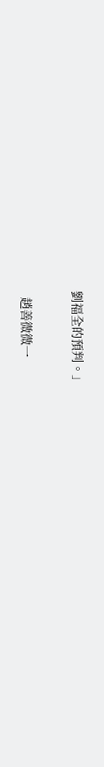劉福全的預判。」

  趙善微微一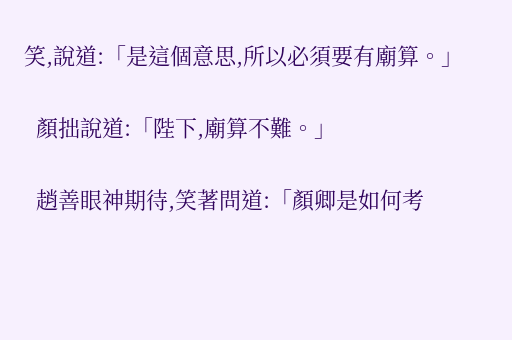笑,說道:「是這個意思,所以必須要有廟算。」

  顏拙說道:「陛下,廟算不難。」

  趙善眼神期待,笑著問道:「顏卿是如何考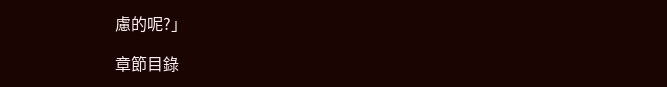慮的呢?」

章節目錄